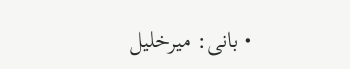• بانی: میرخلیل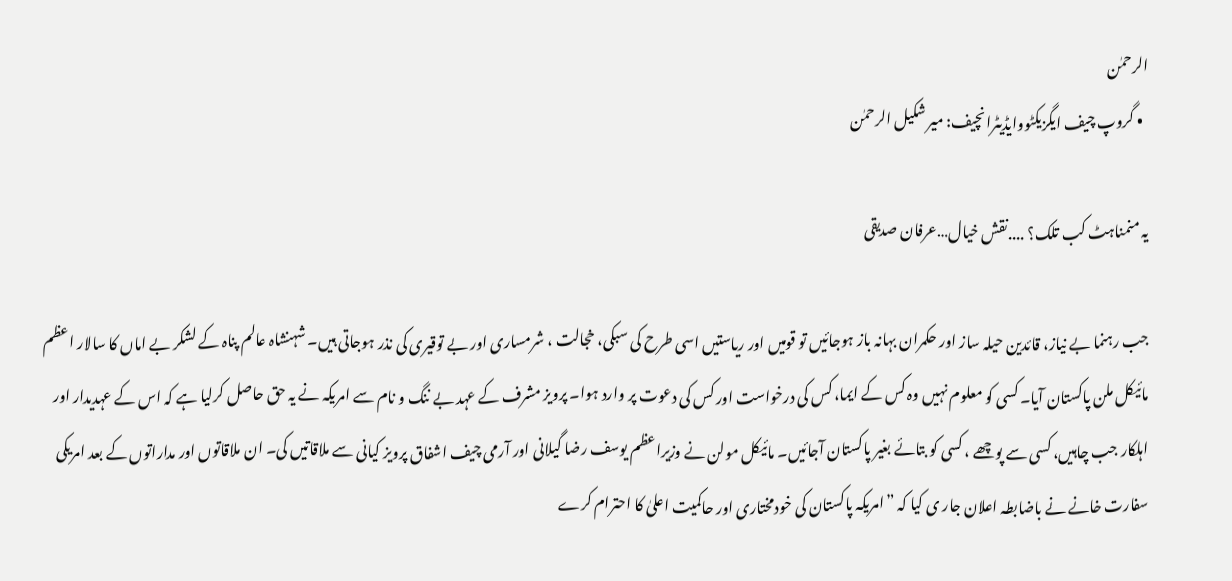الرحمٰن
  • گروپ چیف ایگزیکٹووایڈیٹرانچیف: میر شکیل الرحمٰن

یہ منمناہٹ کب تلک؟ ....نقش خیال…عرفان صدیقی

جب رہنما بے نیاز، قائدین حیلہ ساز اور حکمران بہانہ باز ہوجائیں تو قومیں اور ریاستیں اسی طرح کی سبکی، خجالت ، شرمساری اور بے توقیری کی نذر ہوجاتی ہیں۔ شہنشاہ عالم پناہ کے لشکر بے اماں کا سالار اعظم مائیکل ملن پاکستان آیا۔ کسی کو معلوم نہیں وہ کس کے ایما، کس کی درخواست اور کس کی دعوت پر وارد ہوا۔ پرویز مشرف کے عہد بے ننگ و نام سے امریکہ نے یہ حق حاصل کرلیا ہے کہ اس کے عہدیدار اور اہلکار جب چاہیں، کسی سے پوچھے ، کسی کو بتائے بغیر پاکستان آجائیں۔ مائیکل مولن نے وزیراعظم یوسف رضا گیلانی اور آرمی چیف اشفاق پرویز کیانی سے ملاقاتیں کی۔ ان ملاقاتوں اور مداراتوں کے بعد امریکی سفارت خانے نے باضابطہ اعلان جار ی کیا کہ ”امریکہ پاکستان کی خودمختاری اور حاکمیت اعلیٰ کا احترام کرے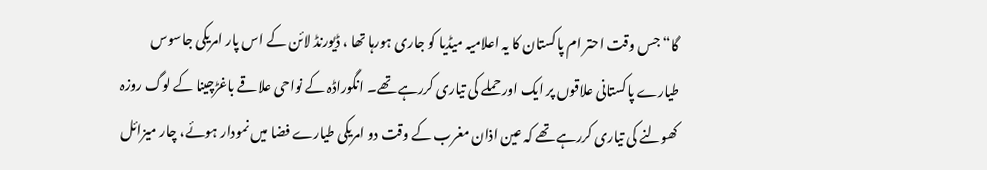گا“ جس وقت احتر ام پاکستان کا یہ اعلامیہ میڈیا کو جاری ہورہا تھا ، ڈیورنڈ لائن کے اس پار امریکی جاسوس طیارے پاکستانی علاقوں پر ایک اور حملے کی تیاری کررہے تھے۔ انگوراڈہ کے نواحی علاقے باغڑچینا کے لوگ روزہ کھولنے کی تیاری کررہے تھے کہ عین اذان مغرب کے وقت دو امریکی طیارے فضا میں نمودار ہوئے، چار میزائل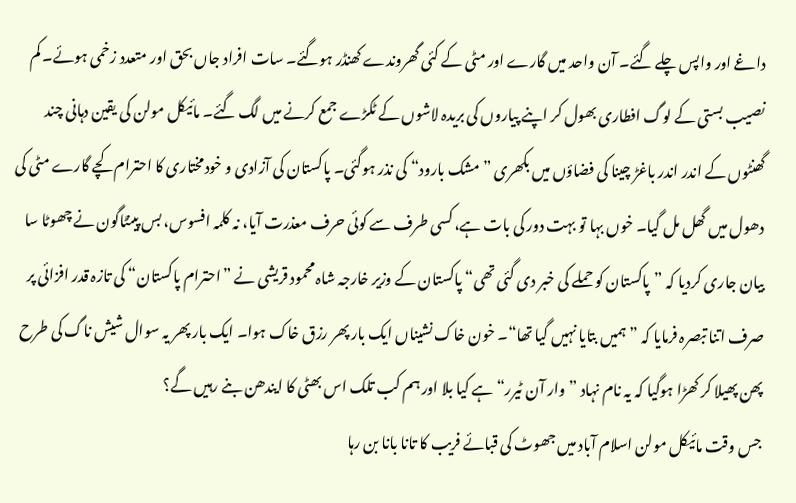داغے اور واپس چلے گئے۔ آن واحد میں گارے اور مٹی کے کئی گھروندے کھنڈر ہوگئے۔ سات افراد جاں بحق اور متعدد زخمی ہوئے۔ کم نصیب بستی کے لوگ افطاری بھول کر اپنے پیاروں کی بریدہ لاشوں کے ٹکڑے جمع کرنے میں لگ گئے۔ مائیکل مولن کی یقین دہانی چند گھنٹوں کے اندر اندر باغڑ چینا کی فضاؤں میں بکھری ”مشک بارود“ کی نذر ہوگئی۔ پاکستان کی آزادی و خودمختاری کا احترام کچے گارے مٹی کی دھول میں گھل مل گیا۔ خوں بہا تو بہت دور کی بات ہے، کسی طرف سے کوئی حرف معذرت آیا، نہ کلمہ افسوس، بس پینٹاگون نے چھوٹا سا بیان جاری کردیا کہ ”پاکستان کو حملے کی خبر دی گئی تھی“ پاکستان کے وزیر خارجہ شاہ محمود قریشی نے ”احترام پاکستان“ کی تازہ قدر افزائی پر صرف اتنا تبصرہ فرمایا کہ ”ہمیں بتایا نہیں گیا تھا“۔ خون خاک نشیناں ایک بار پھر رزق خاک ہوا۔ ایک بار پھر یہ سوال شیش ناگ کی طرح پھن پھیلا کر کھڑا ہوگیا کہ یہ نام نہاد ”وار آن ٹیرر“ ہے کیا بلا اور ہم کب تلک اس بھٹی کا ایندھن بنے رہیں گے؟
جس وقت مائیکل مولن اسلام آباد میں جھوٹ کی قبائے فریب کا تانا بانا بن رہا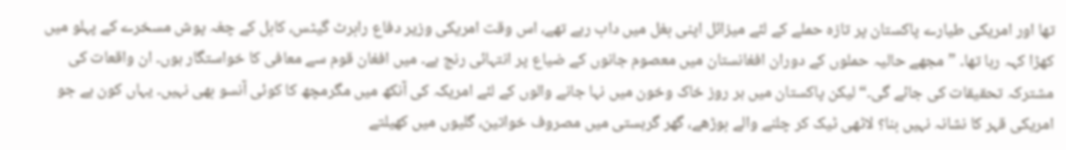تھا اور امریکی طیارے پاکستان پر تازہ حملے کے لئے میزائل اپنی بغل میں داب رہے تھے، اس وقت امریکی وزیر دفاع رابرٹ گیٹس، کابل کے چغہ پوش مسخرے کے پہلو میں کھڑا کہہ رہا تھا۔ ”مجھے حالیہ حملوں کے دوران افغانستان میں معصوم جانوں کے ضیاع پر انتہائی رنج ہے۔ میں افغان قوم سے معافی کا خواستگار ہوں۔ ان واقعات کی مشترکہ تحقیقات کی جائے گی۔“ لیکن پاکستان میں ہر روز خاک وخون میں نہا جانے والوں کے لئے امریکہ کی آنکھ میں مگرمچھ کا کوئی آنسو بھی نہیں۔ یہاں کون ہے جو امریکی قہر کا نشانہ نہیں بنا؟ لاٹھی ٹیک کر چلنے والے بوڑھے، گھر گرہستی میں مصروف خواتین، گلیوں میں کھیلتے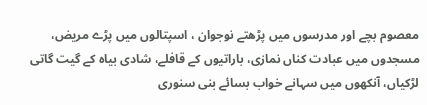معصوم بچے اور مدرسوں میں پڑھتے نوجوان ، اسپتالوں میں پڑے مریض، مسجدوں میں عبادت کناں نمازی، باراتیوں کے قافلے، شادی بیاہ کے گیت گاتی لڑکیاں، آنکھوں میں سہانے خواب بسائے بنی سنوری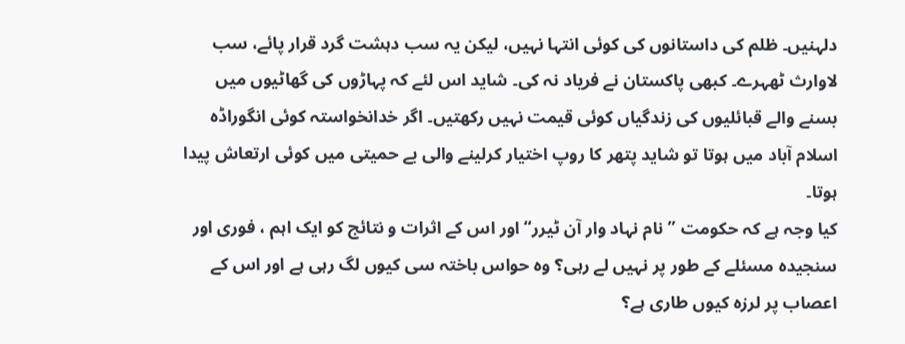دلہنیں۔ ظلم کی داستانوں کی کوئی انتہا نہیں، لیکن یہ سب دہشت گرد قرار پائے، سب لاوارث ٹھہرے۔ کبھی پاکستان نے فریاد نہ کی۔ شاید اس لئے کہ پہاڑوں کی گھاٹیوں میں بسنے والے قبائلیوں کی زندگیاں کوئی قیمت نہیں رکھتیں۔ اگر خدانخواستہ کوئی انگوراڈہ اسلام آباد میں ہوتا تو شاید پتھر کا روپ اختیار کرلینے والی بے حمیتی میں کوئی ارتعاش پیدا ہوتا۔
کیا وجہ ہے کہ حکومت ”نام نہاد وار آن ٹیرر“ اور اس کے اثرات و نتائج کو ایک اہم ، فوری اور سنجیدہ مسئلے کے طور پر نہیں لے رہی؟ وہ حواس باختہ سی کیوں لگ رہی ہے اور اس کے اعصاب پر لرزہ کیوں طاری ہے؟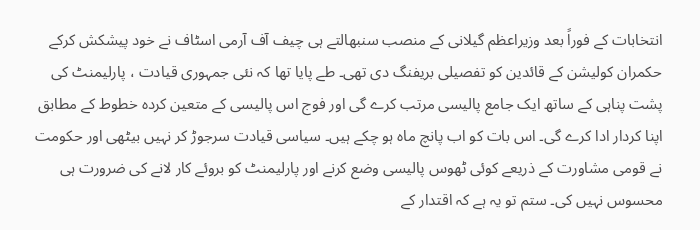انتخابات کے فوراً بعد وزیراعظم گیلانی کے منصب سنبھالتے ہی چیف آف آرمی اسٹاف نے خود پیشکش کرکے حکمران کولیشن کے قائدین کو تفصیلی بریفنگ دی تھی۔ طے پایا تھا کہ نئی جمہوری قیادت ، پارلیمنٹ کی پشت پناہی کے ساتھ ایک جامع پالیسی مرتب کرے گی اور فوج اس پالیسی کے متعین کردہ خطوط کے مطابق اپنا کردار ادا کرے گی۔ اس بات کو اب پانچ ماہ ہو چکے ہیں۔ سیاسی قیادت سرجوڑ کر نہیں بیٹھی اور حکومت نے قومی مشاورت کے ذریعے کوئی ٹھوس پالیسی وضع کرنے اور پارلیمنٹ کو بروئے کار لانے کی ضرورت ہی محسوس نہیں کی۔ ستم تو یہ ہے کہ اقتدار کے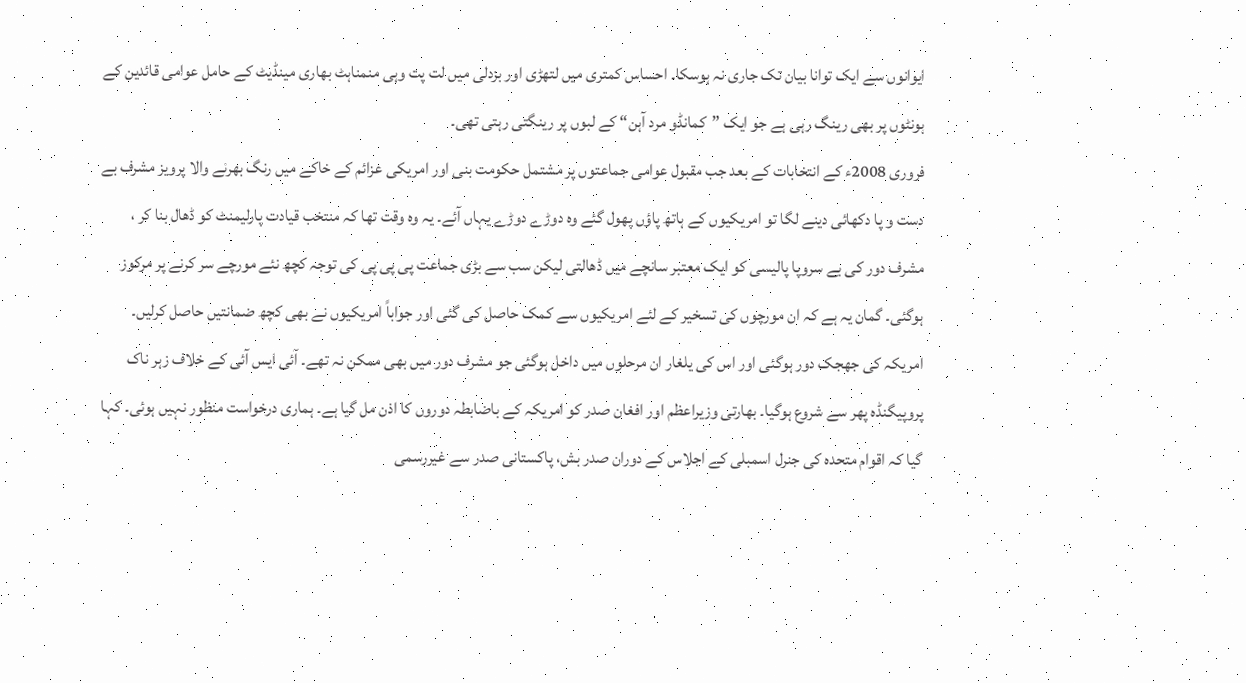ایوانوں سے ایک توانا بیان تک جاری نہ ہوسکا۔ احساس کمتری میں لتھڑی اور بزدلی میں لت پت وہی منمناہٹ بھاری مینڈیٹ کے حامل عوامی قائدین کے ہونٹوں پر بھی رینگ رہی ہے جو ایک ”کمانڈو مرد آہن“ کے لبوں پر رینگتی رہتی تھی۔
فروری 2008ء کے انتخابات کے بعد جب مقبول عوامی جماعتوں پر مشتمل حکومت بنی اور امریکی عزائم کے خاکے میں رنگ بھرنے والا پرویز مشرف بے دست و پا دکھائی دینے لگا تو امریکیوں کے ہاتھ پاؤں پھول گئے وہ دوڑے دوڑے یہاں آئے۔ یہ وہ وقت تھا کہ منتخب قیادت پارلیمنٹ کو ڈھال بنا کر ، مشرف دور کی بے سروپا پالیسی کو ایک معتبر سانچے میں ڈھالتی لیکن سب سے بڑی جماعت پی پی پی کی توجہ کچھ نئے مورچے سر کرنے پر مرکوز ہوگئی۔ گمان یہ ہے کہ ان مورچوں کی تسخیر کے لئے امریکیوں سے کمک حاصل کی گئی اور جواباً امریکیوں نے بھی کچھ ضمانتیں حاصل کرلیں۔ امریکہ کی جھجک دور ہوگئی اور اس کی یلغار ان مرحلوں میں داخل ہوگئی جو مشرف دور میں بھی ممکن نہ تھے۔ آئی ایس آئی کے خلاف زہر ناک پروپیگنڈہ پھر سے شروع ہوگیا۔ بھارتی وزیراعظم اور افغان صدر کو امریکہ کے باضابطہ دوروں کا اذن مل گیا ہے۔ ہماری درخواست منظور نہیں ہوئی۔ کہا گیا کہ اقوام متحدہ کی جنرل اسمبلی کے اجلاس کے دوران صدر بش، پاکستانی صدر سے غیررسمی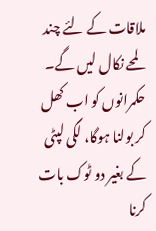ملاقات کے لئے چند لمحے نکال لیں گے۔
حکمرانوں کو اب کھل کر بولنا ہوگا، لگی لپٹی کے بغیر دو ٹوک بات کرنا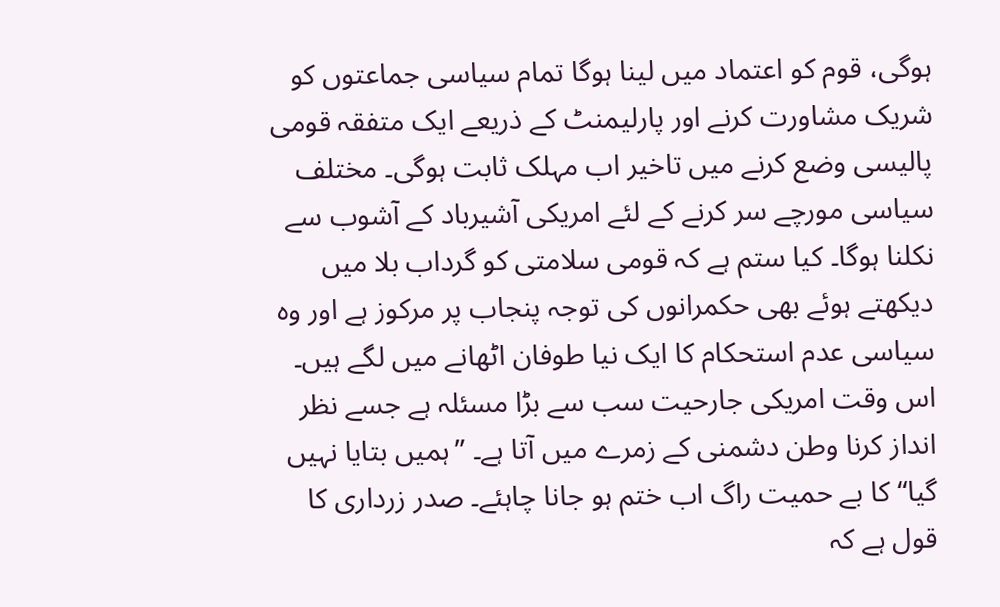ہوگی، قوم کو اعتماد میں لینا ہوگا تمام سیاسی جماعتوں کو شریک مشاورت کرنے اور پارلیمنٹ کے ذریعے ایک متفقہ قومی پالیسی وضع کرنے میں تاخیر اب مہلک ثابت ہوگی۔ مختلف سیاسی مورچے سر کرنے کے لئے امریکی آشیرباد کے آشوب سے نکلنا ہوگا۔ کیا ستم ہے کہ قومی سلامتی کو گرداب بلا میں دیکھتے ہوئے بھی حکمرانوں کی توجہ پنجاب پر مرکوز ہے اور وہ سیاسی عدم استحکام کا ایک نیا طوفان اٹھانے میں لگے ہیں۔ اس وقت امریکی جارحیت سب سے بڑا مسئلہ ہے جسے نظر انداز کرنا وطن دشمنی کے زمرے میں آتا ہے۔ ”ہمیں بتایا نہیں گیا“ کا بے حمیت راگ اب ختم ہو جانا چاہئے۔ صدر زرداری کا قول ہے کہ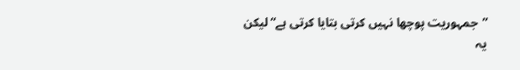”جمہوریت پوچھا نہیں کرتی بتایا کرتی ہے“ لیکن یہ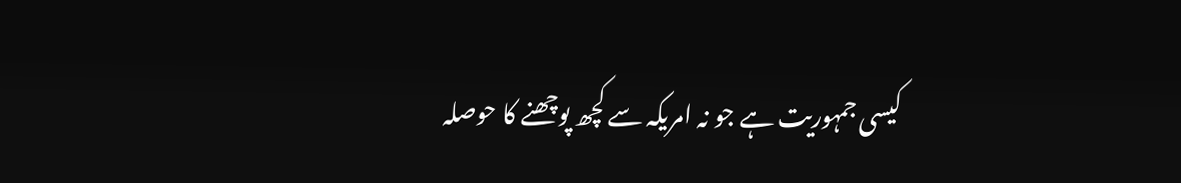کیسی جمہوریت ہے جو نہ امریکہ سے کچھ پوچھنے کا حوصلہ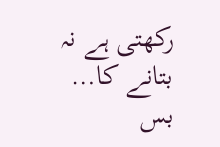رکھتی ہے نہ بتانے کا… بس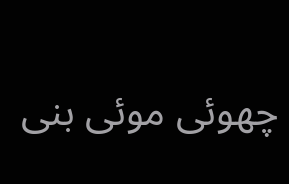چھوئی موئی بنی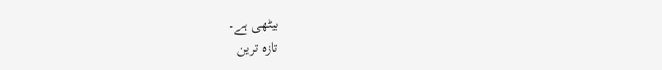بیٹھی ہے۔
تازہ ترین